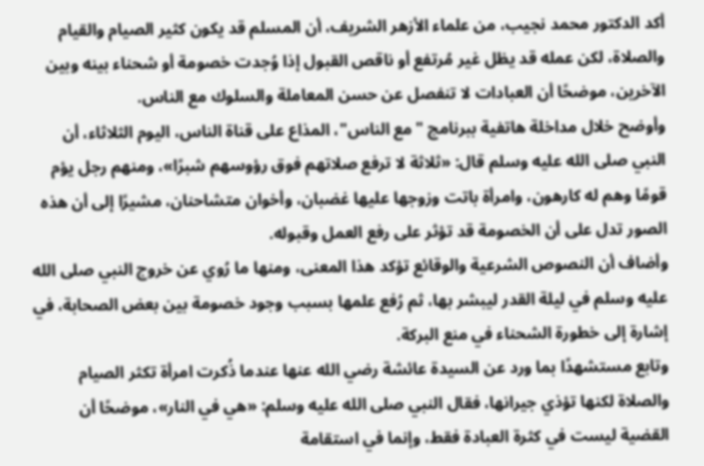أكد الدكتور محمد نجيب، من علماء الأزهر الشريف، أن المسلم قد يكون كثير الصيام والقيام والصلاة، لكن عمله قد يظل غير مُرتفع أو ناقص القبول إذا وُجدت خصومة أو شحناء بينه وبين الآخرين، موضحًا أن العبادات لا تنفصل عن حسن المعاملة والسلوك مع الناس.
وأوضح خلال مداخلة هاتفية ببرنامج "مع الناس"، المذاع على قناة الناس، اليوم الثلاثاء، أن النبي صلى الله عليه وسلم قال: «ثلاثة لا ترفع صلاتهم فوق رؤوسهم شبرًا»، ومنهم رجل يؤم قومًا وهم له كارهون، وامرأة باتت وزوجها عليها غضبان، وأخوان متشاحنان، مشيرًا إلى أن هذه الصور تدل على أن الخصومة قد تؤثر على رفع العمل وقبوله.
وأضاف أن النصوص الشرعية والوقائع تؤكد هذا المعنى، ومنها ما رُوي عن خروج النبي صلى الله عليه وسلم في ليلة القدر ليبشر بها، ثم رُفع علمها بسبب وجود خصومة بين بعض الصحابة، في إشارة إلى خطورة الشحناء في منع البركة.
وتابع مستشهدًا بما ورد عن السيدة عائشة رضي الله عنها عندما ذُكرت امرأة تكثر الصيام والصلاة لكنها تؤذي جيرانها، فقال النبي صلى الله عليه وسلم: «هي في النار»، موضحًا أن القضية ليست في كثرة العبادة فقط، وإنما في استقامة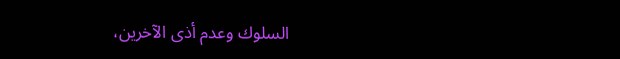السلوك وعدم أذى الآخرين،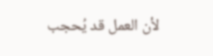لأن العمل قد يُحجب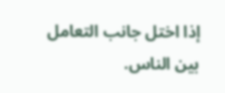إذا اختل جانب التعامل بين الناس.